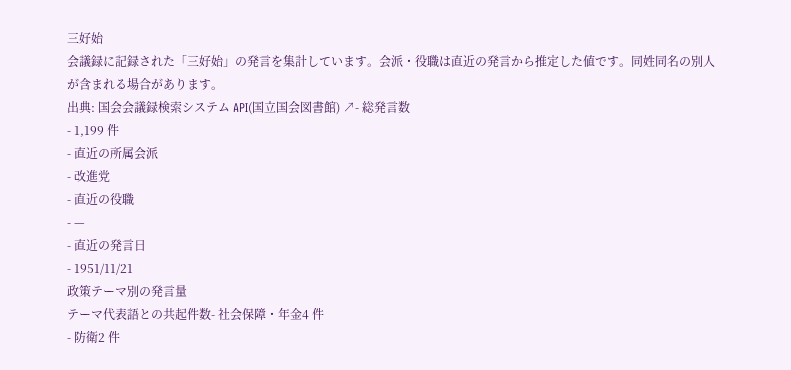三好始
会議録に記録された「三好始」の発言を集計しています。会派・役職は直近の発言から推定した値です。同姓同名の別人が含まれる場合があります。
出典: 国会会議録検索システム API(国立国会図書館) ↗- 総発言数
- 1,199 件
- 直近の所属会派
- 改進党
- 直近の役職
- —
- 直近の発言日
- 1951/11/21
政策テーマ別の発言量
テーマ代表語との共起件数- 社会保障・年金4 件
- 防衛2 件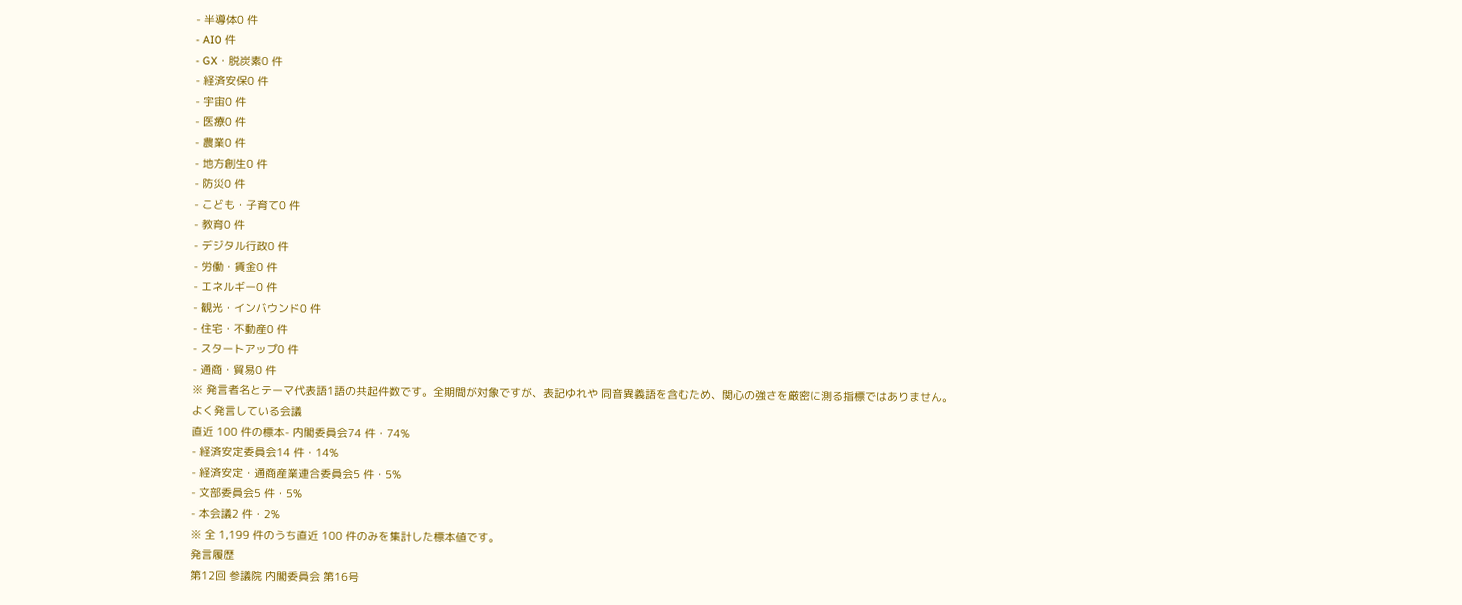- 半導体0 件
- AI0 件
- GX・脱炭素0 件
- 経済安保0 件
- 宇宙0 件
- 医療0 件
- 農業0 件
- 地方創生0 件
- 防災0 件
- こども・子育て0 件
- 教育0 件
- デジタル行政0 件
- 労働・賃金0 件
- エネルギー0 件
- 観光・インバウンド0 件
- 住宅・不動産0 件
- スタートアップ0 件
- 通商・貿易0 件
※ 発言者名とテーマ代表語1語の共起件数です。全期間が対象ですが、表記ゆれや 同音異義語を含むため、関心の強さを厳密に測る指標ではありません。
よく発言している会議
直近 100 件の標本- 内閣委員会74 件・74%
- 経済安定委員会14 件・14%
- 経済安定・通商産業連合委員会5 件・5%
- 文部委員会5 件・5%
- 本会議2 件・2%
※ 全 1,199 件のうち直近 100 件のみを集計した標本値です。
発言履歴
第12回 参議院 内閣委員会 第16号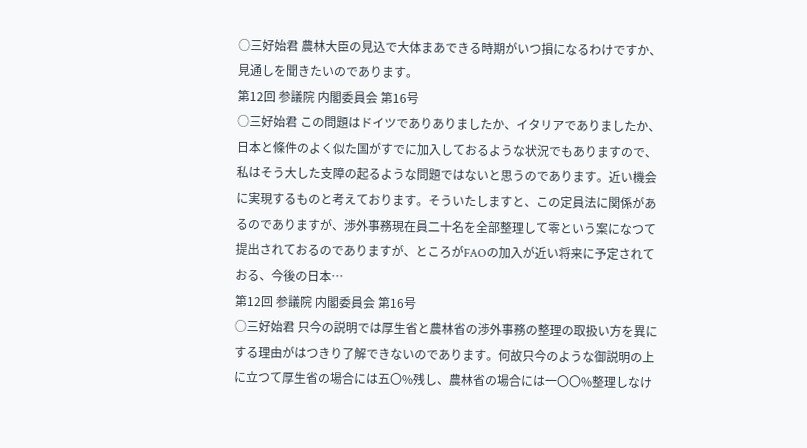○三好始君 農林大臣の見込で大体まあできる時期がいつ損になるわけですか、見通しを聞きたいのであります。
第12回 参議院 内閣委員会 第16号
○三好始君 この問題はドイツでありありましたか、イタリアでありましたか、日本と條件のよく似た国がすでに加入しておるような状況でもありますので、私はそう大した支障の起るような問題ではないと思うのであります。近い機会に実現するものと考えております。そういたしますと、この定員法に関係があるのでありますが、渉外事務現在員二十名を全部整理して零という案になつて提出されておるのでありますが、ところがFAOの加入が近い将来に予定されておる、今後の日本…
第12回 参議院 内閣委員会 第16号
○三好始君 只今の説明では厚生省と農林省の渉外事務の整理の取扱い方を異にする理由がはつきり了解できないのであります。何故只今のような御説明の上に立つて厚生省の場合には五〇%残し、農林省の場合には一〇〇%整理しなけ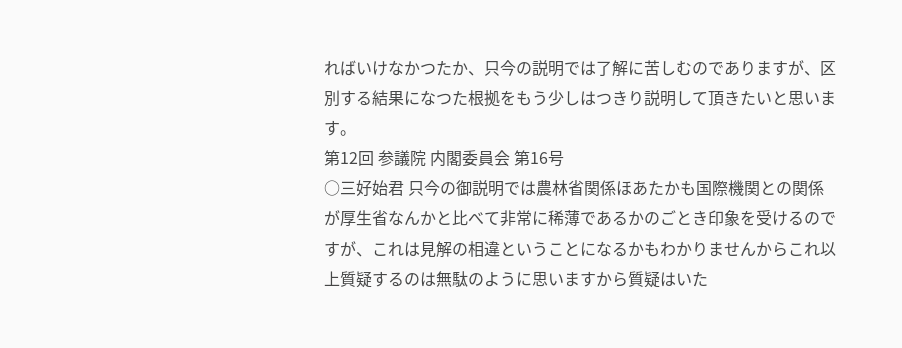ればいけなかつたか、只今の説明では了解に苦しむのでありますが、区別する結果になつた根拠をもう少しはつきり説明して頂きたいと思います。
第12回 参議院 内閣委員会 第16号
○三好始君 只今の御説明では農林省関係ほあたかも国際機関との関係が厚生省なんかと比べて非常に稀薄であるかのごとき印象を受けるのですが、これは見解の相違ということになるかもわかりませんからこれ以上質疑するのは無駄のように思いますから質疑はいた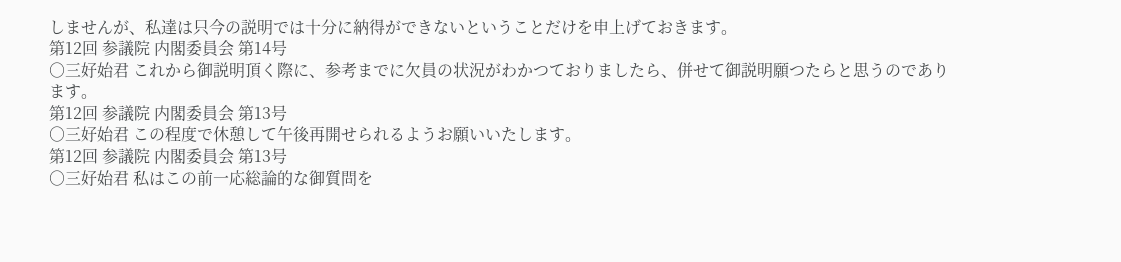しませんが、私達は只今の説明では十分に納得ができないということだけを申上げておきます。
第12回 参議院 内閣委員会 第14号
○三好始君 これから御説明頂く際に、参考までに欠員の状況がわかつておりましたら、併せて御説明願つたらと思うのであります。
第12回 参議院 内閣委員会 第13号
○三好始君 この程度で休憩して午後再開せられるようお願いいたします。
第12回 参議院 内閣委員会 第13号
○三好始君 私はこの前一応総論的な御質問を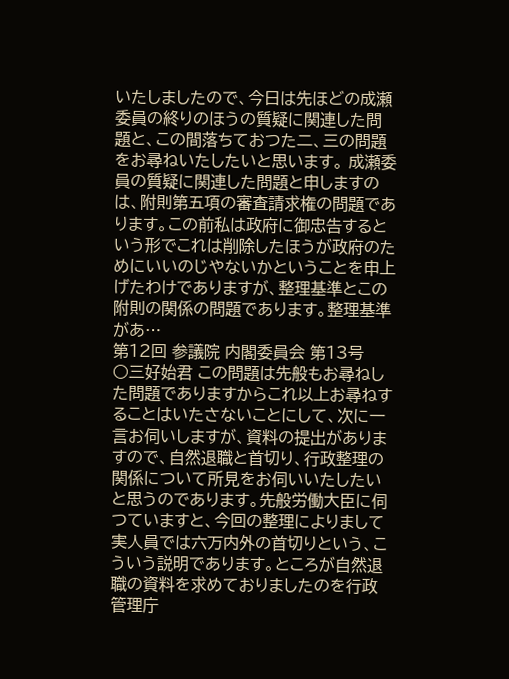いたしましたので、今日は先ほどの成瀬委員の終りのほうの質疑に関連した問題と、この間落ちておつた二、三の問題をお尋ねいたしたいと思います。 成瀬委員の質疑に関連した問題と申しますのは、附則第五項の審査請求権の問題であります。この前私は政府に御忠告するという形でこれは削除したほうが政府のためにいいのじやないかということを申上げたわけでありますが、整理基準とこの附則の関係の問題であります。整理基準があ…
第12回 参議院 内閣委員会 第13号
○三好始君 この問題は先般もお尋ねした問題でありますからこれ以上お尋ねすることはいたさないことにして、次に一言お伺いしますが、資料の提出がありますので、自然退職と首切り、行政整理の関係について所見をお伺いいたしたいと思うのであります。先般労働大臣に伺つていますと、今回の整理によりまして実人員では六万内外の首切りという、こういう説明であります。ところが自然退職の資料を求めておりましたのを行政管理庁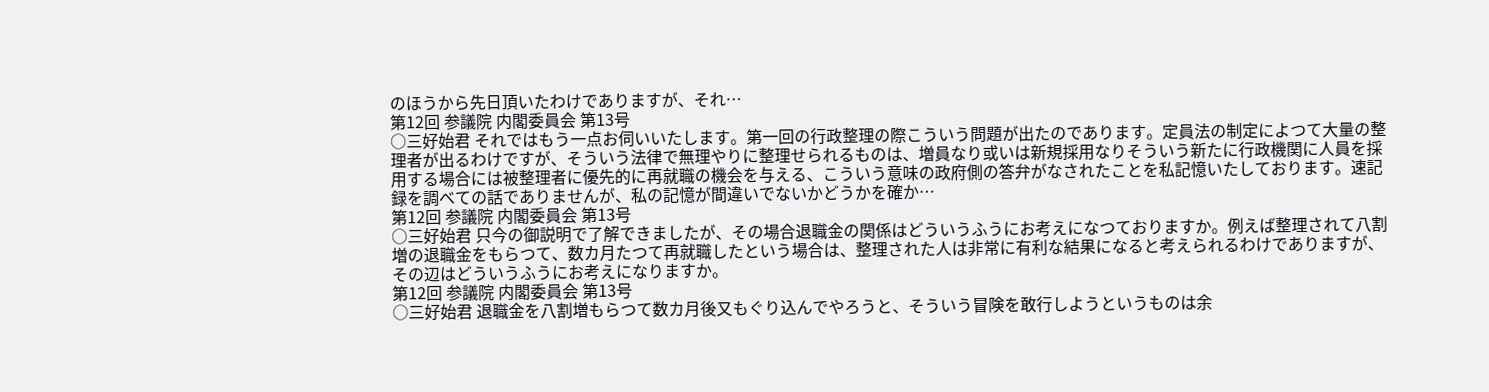のほうから先日頂いたわけでありますが、それ…
第12回 参議院 内閣委員会 第13号
○三好始君 それではもう一点お伺いいたします。第一回の行政整理の際こういう問題が出たのであります。定員法の制定によつて大量の整理者が出るわけですが、そういう法律で無理やりに整理せられるものは、増員なり或いは新規採用なりそういう新たに行政機関に人員を採用する場合には被整理者に優先的に再就職の機会を与える、こういう意味の政府側の答弁がなされたことを私記憶いたしております。速記録を調べての話でありませんが、私の記憶が間違いでないかどうかを確か…
第12回 参議院 内閣委員会 第13号
○三好始君 只今の御説明で了解できましたが、その場合退職金の関係はどういうふうにお考えになつておりますか。例えば整理されて八割増の退職金をもらつて、数カ月たつて再就職したという場合は、整理された人は非常に有利な結果になると考えられるわけでありますが、その辺はどういうふうにお考えになりますか。
第12回 参議院 内閣委員会 第13号
○三好始君 退職金を八割増もらつて数カ月後又もぐり込んでやろうと、そういう冒険を敢行しようというものは余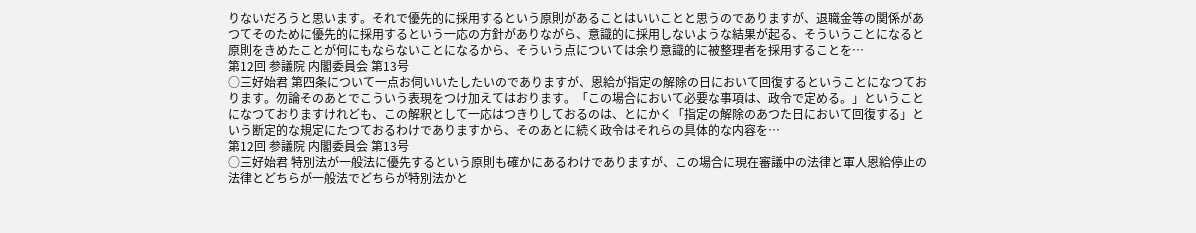りないだろうと思います。それで優先的に採用するという原則があることはいいことと思うのでありますが、退職金等の関係があつてそのために優先的に採用するという一応の方針がありながら、意識的に採用しないような結果が起る、そういうことになると原則をきめたことが何にもならないことになるから、そういう点については余り意識的に被整理者を採用することを…
第12回 参議院 内閣委員会 第13号
○三好始君 第四条について一点お伺いいたしたいのでありますが、恩給が指定の解除の日において回復するということになつております。勿論そのあとでこういう表現をつけ加えてはおります。「この場合において必要な事項は、政令で定める。」ということになつておりますけれども、この解釈として一応はつきりしておるのは、とにかく「指定の解除のあつた日において回復する」という断定的な規定にたつておるわけでありますから、そのあとに続く政令はそれらの具体的な内容を…
第12回 参議院 内閣委員会 第13号
○三好始君 特別法が一般法に優先するという原則も確かにあるわけでありますが、この場合に現在審議中の法律と軍人恩給停止の法律とどちらが一般法でどちらが特別法かと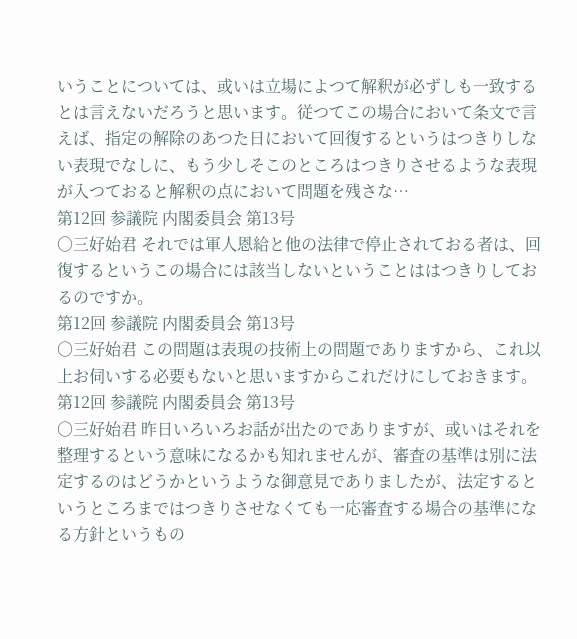いうことについては、或いは立場によつて解釈が必ずしも一致するとは言えないだろうと思います。従つてこの場合において条文で言えば、指定の解除のあつた日において回復するというはつきりしない表現でなしに、もう少しそこのところはつきりさせるような表現が入つておると解釈の点において問題を残さな…
第12回 参議院 内閣委員会 第13号
○三好始君 それでは軍人恩給と他の法律で停止されておる者は、回復するというこの場合には該当しないということははつきりしておるのですか。
第12回 参議院 内閣委員会 第13号
○三好始君 この問題は表現の技術上の問題でありますから、これ以上お伺いする必要もないと思いますからこれだけにしておきます。
第12回 参議院 内閣委員会 第13号
○三好始君 昨日いろいろお話が出たのでありますが、或いはそれを整理するという意味になるかも知れませんが、審査の基準は別に法定するのはどうかというような御意見でありましたが、法定するというところまではつきりさせなくても一応審査する場合の基準になる方針というもの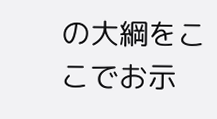の大綱をここでお示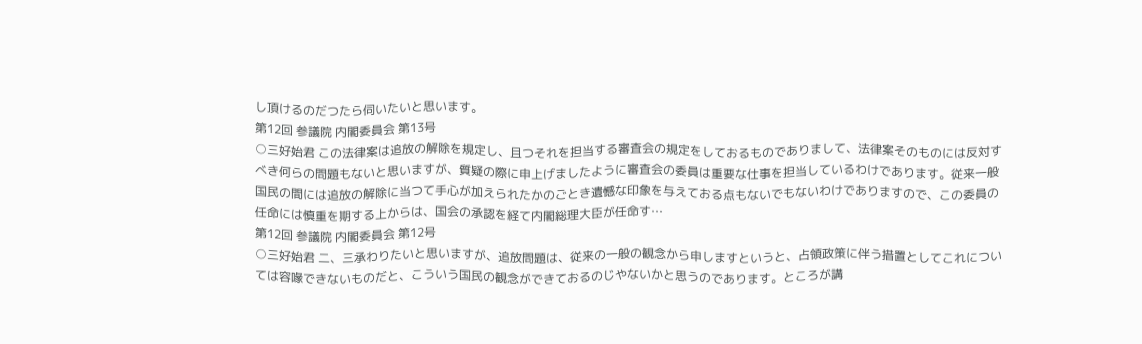し頂けるのだつたら伺いたいと思います。
第12回 参議院 内閣委員会 第13号
○三好始君 この法律案は追放の解除を規定し、且つそれを担当する審査会の規定をしておるものでありまして、法律案そのものには反対すべき何らの問題もないと思いますが、質疑の際に申上げましたように審査会の委員は重要な仕事を担当しているわけであります。従来一般国民の間には追放の解除に当つて手心が加えられたかのごとき遺憾な印象を与えておる点もないでもないわけでありますので、この委員の任命には慎重を期する上からは、国会の承認を経て内閣総理大臣が任命す…
第12回 参議院 内閣委員会 第12号
○三好始君 二、三承わりたいと思いますが、追放問題は、従来の一般の観念から申しますというと、占領政策に伴う措置としてこれについては容喙できないものだと、こういう国民の観念ができておるのじやないかと思うのであります。ところが講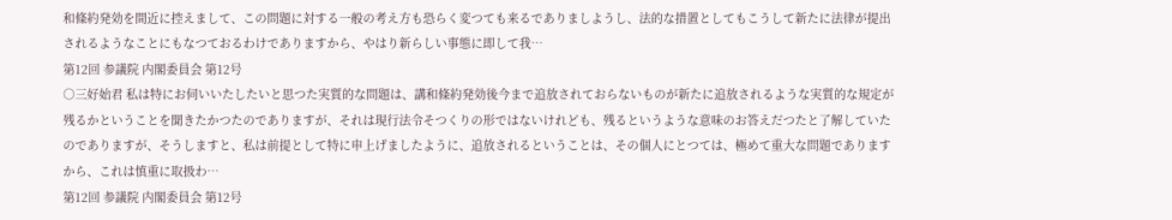和條約発効を間近に控えまして、この問題に対する一般の考え方も恐らく変つても来るでありましようし、法的な措置としてもこうして新たに法律が提出されるようなことにもなつておるわけでありますから、やはり新らしい事態に即して我…
第12回 参議院 内閣委員会 第12号
○三好始君 私は特にお伺いいたしたいと思つた実質的な問題は、講和條約発効後今まで追放されておらないものが新たに追放されるような実質的な規定が残るかということを聞きたかつたのでありますが、それは現行法令そつくりの形ではないけれども、残るというような意味のお答えだつたと了解していたのでありますが、そうしますと、私は前提として特に申上げましたように、追放されるということは、その個人にとつては、極めて重大な問題でありますから、これは慎重に取扱わ…
第12回 参議院 内閣委員会 第12号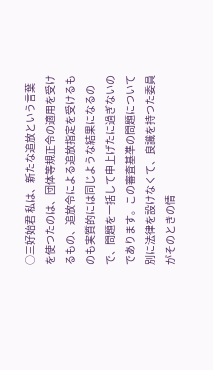○三好始君 私は、新たな追放という言葉を使つたのは、団体等規正令の適用を受けるもの、追放令による追放指定を受けるものも実質的には同じような結果になるので、問題を一括して申上げたに過ぎないのであります。この審査基凖の問題について別に法律を設けなくて、良識を持つた委員がそのときの情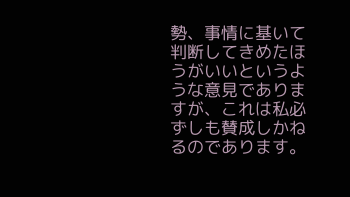勢、事情に基いて判断してきめたほうがいいというような意見でありますが、これは私必ずしも賛成しかねるのであります。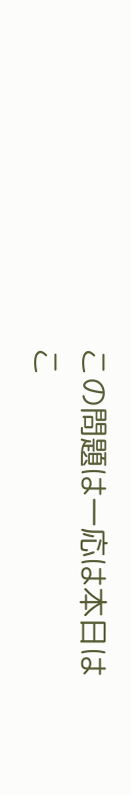この問題は一応は本日はこ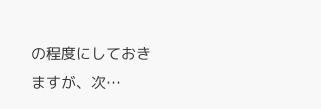の程度にしておきますが、次…